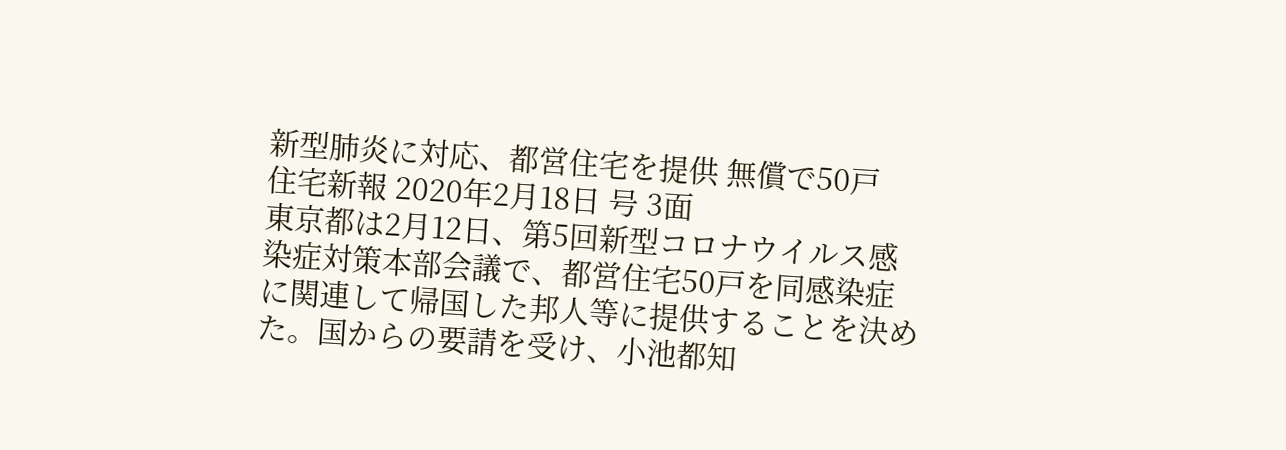新型肺炎に対応、都営住宅を提供 無償で50戸
住宅新報 2020年2月18日 号 3面
東京都は2月12日、第5回新型コロナウイルス感染症対策本部会議で、都営住宅50戸を同感染症に関連して帰国した邦人等に提供することを決めた。国からの要請を受け、小池都知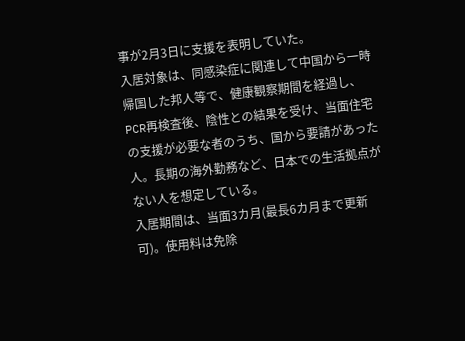事が2月3日に支援を表明していた。
入居対象は、同感染症に関連して中国から一時帰国した邦人等で、健康観察期間を経過し、PCR再検査後、陰性との結果を受け、当面住宅の支援が必要な者のうち、国から要請があった人。長期の海外勤務など、日本での生活拠点がない人を想定している。
入居期間は、当面3カ月(最長6カ月まで更新可)。使用料は免除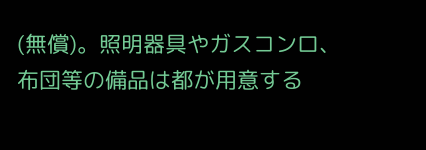(無償)。照明器具やガスコンロ、布団等の備品は都が用意する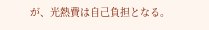が、光熱費は自己負担となる。